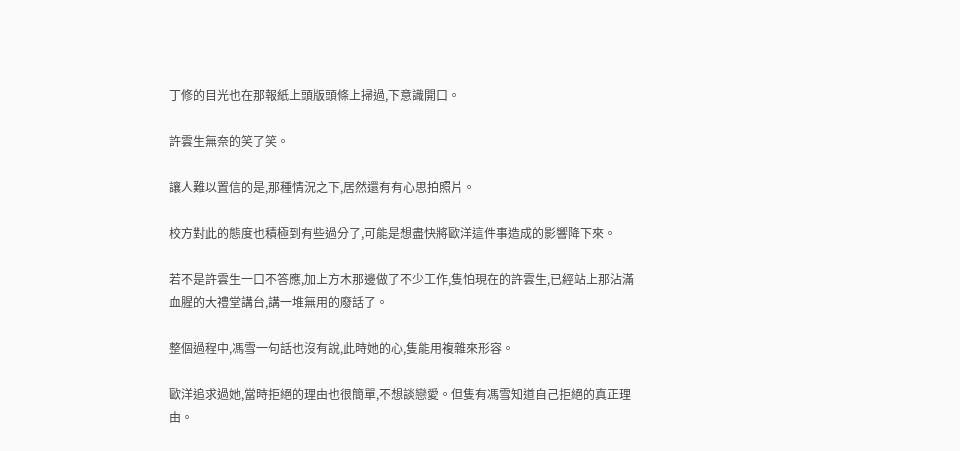丁修的目光也在那報紙上頭版頭條上掃過,下意識開口。

許雲生無奈的笑了笑。

讓人難以置信的是,那種情況之下,居然還有有心思拍照片。

校方對此的態度也積極到有些過分了,可能是想盡快將歐洋這件事造成的影響降下來。

若不是許雲生一口不答應,加上方木那邊做了不少工作,隻怕現在的許雲生,已經站上那沾滿血腥的大禮堂講台,講一堆無用的廢話了。

整個過程中,馮雪一句話也沒有說,此時她的心,隻能用複雜來形容。

歐洋追求過她,當時拒絕的理由也很簡單,不想談戀愛。但隻有馮雪知道自己拒絕的真正理由。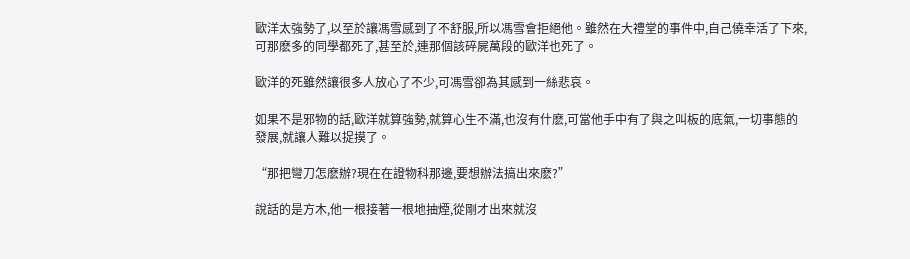歐洋太強勢了,以至於讓馮雪感到了不舒服,所以馮雪會拒絕他。雖然在大禮堂的事件中,自己僥幸活了下來,可那麽多的同學都死了,甚至於,連那個該碎屍萬段的歐洋也死了。

歐洋的死雖然讓很多人放心了不少,可馮雪卻為其感到一絲悲哀。

如果不是邪物的話,歐洋就算強勢,就算心生不滿,也沒有什麽,可當他手中有了與之叫板的底氣,一切事態的發展,就讓人難以捉摸了。

“那把彎刀怎麽辦?現在在證物科那邊,要想辦法搞出來麽?”

說話的是方木,他一根接著一根地抽煙,從剛才出來就沒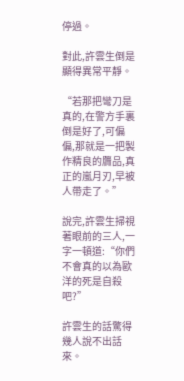停過。

對此,許雲生倒是顯得異常平靜。

“若那把彎刀是真的,在警方手裏倒是好了,可偏偏,那就是一把製作精良的贗品,真正的嵐月刃,早被人帶走了。”

說完,許雲生掃視著眼前的三人,一字一頓道:“你們不會真的以為歐洋的死是自殺吧?”

許雲生的話驚得幾人說不出話來。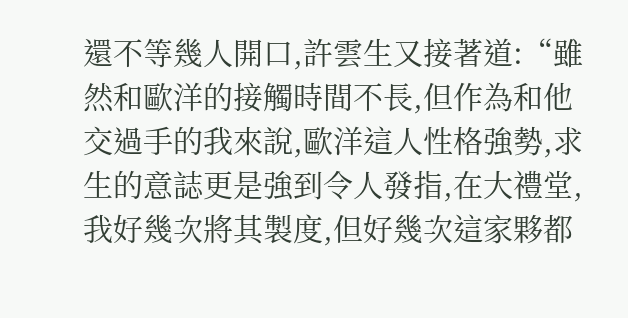還不等幾人開口,許雲生又接著道:“雖然和歐洋的接觸時間不長,但作為和他交過手的我來說,歐洋這人性格強勢,求生的意誌更是強到令人發指,在大禮堂,我好幾次將其製度,但好幾次這家夥都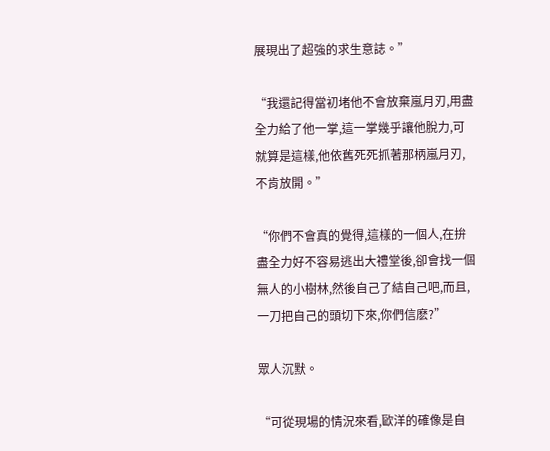展現出了超強的求生意誌。”

“我還記得當初堵他不會放棄嵐月刃,用盡全力給了他一掌,這一掌幾乎讓他脫力,可就算是這樣,他依舊死死抓著那柄嵐月刃,不肯放開。”

“你們不會真的覺得,這樣的一個人,在拚盡全力好不容易逃出大禮堂後,卻會找一個無人的小樹林,然後自己了結自己吧,而且,一刀把自己的頭切下來,你們信麽?”

眾人沉默。

“可從現場的情況來看,歐洋的確像是自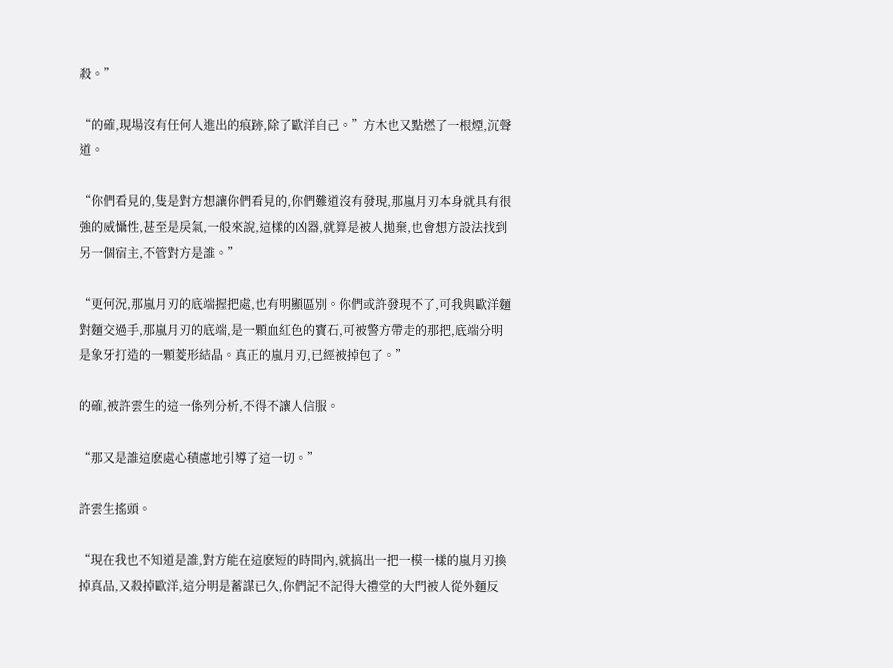殺。”

“的確,現場沒有任何人進出的痕跡,除了歐洋自己。”方木也又點燃了一根煙,沉聲道。

“你們看見的,隻是對方想讓你們看見的,你們難道沒有發現,那嵐月刃本身就具有很強的威懾性,甚至是戾氣,一般來說,這樣的凶器,就算是被人拋棄,也會想方設法找到另一個宿主,不管對方是誰。”

“更何況,那嵐月刃的底端握把處,也有明顯區別。你們或許發現不了,可我與歐洋麵對麵交過手,那嵐月刃的底端,是一顆血紅色的寶石,可被警方帶走的那把,底端分明是象牙打造的一顆菱形結晶。真正的嵐月刃,已經被掉包了。”

的確,被許雲生的這一係列分析,不得不讓人信服。

“那又是誰這麽處心積慮地引導了這一切。”

許雲生搖頭。

“現在我也不知道是誰,對方能在這麽短的時間內,就搞出一把一模一樣的嵐月刃換掉真品,又殺掉歐洋,這分明是蓄謀已久,你們記不記得大禮堂的大門被人從外麵反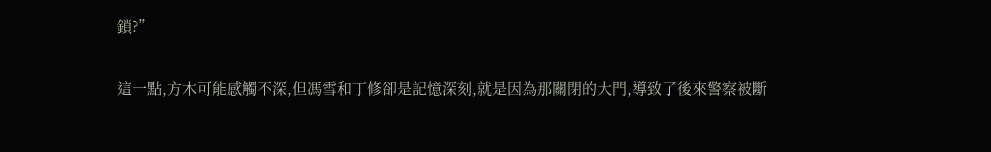鎖?”

這一點,方木可能感觸不深,但馮雪和丁修卻是記憶深刻,就是因為那關閉的大門,導致了後來警察被斷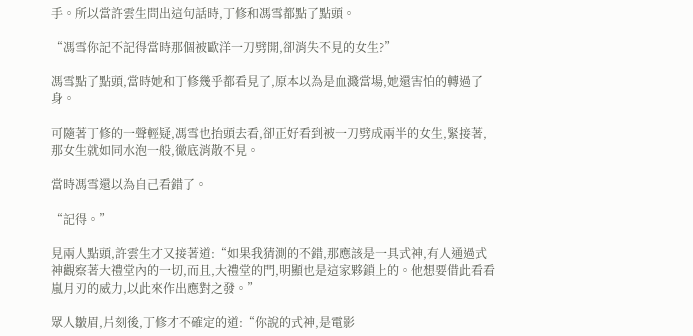手。所以當許雲生問出這句話時,丁修和馮雪都點了點頭。

“馮雪你記不記得當時那個被歐洋一刀劈開,卻消失不見的女生?”

馮雪點了點頭,當時她和丁修幾乎都看見了,原本以為是血濺當場,她還害怕的轉過了身。

可隨著丁修的一聲輕疑,馮雪也抬頭去看,卻正好看到被一刀劈成兩半的女生,緊接著,那女生就如同水泡一般,徹底消散不見。

當時馮雪還以為自己看錯了。

“記得。”

見兩人點頭,許雲生才又接著道:“如果我猜測的不錯,那應該是一具式神,有人通過式神觀察著大禮堂內的一切,而且,大禮堂的門,明顯也是這家夥鎖上的。他想要借此看看嵐月刃的威力,以此來作出應對之發。”

眾人皺眉,片刻後,丁修才不確定的道:“你說的式神,是電影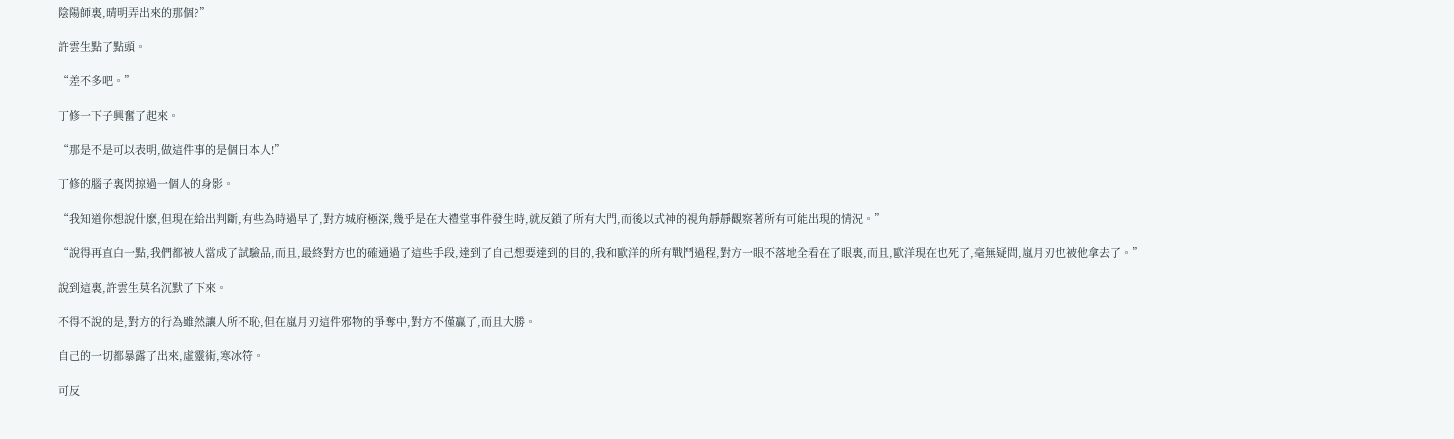陰陽師裏,晴明弄出來的那個?”

許雲生點了點頭。

“差不多吧。”

丁修一下子興奮了起來。

“那是不是可以表明,做這件事的是個日本人!”

丁修的腦子裏閃掠過一個人的身影。

“我知道你想說什麽,但現在給出判斷,有些為時過早了,對方城府極深,幾乎是在大禮堂事件發生時,就反鎖了所有大門,而後以式神的視角靜靜觀察著所有可能出現的情況。”

“說得再直白一點,我們都被人當成了試驗品,而且,最終對方也的確通過了這些手段,達到了自己想要達到的目的,我和歐洋的所有戰鬥過程,對方一眼不落地全看在了眼裏,而且,歐洋現在也死了,毫無疑問,嵐月刃也被他拿去了。”

說到這裏,許雲生莫名沉默了下來。

不得不說的是,對方的行為雖然讓人所不恥,但在嵐月刃這件邪物的爭奪中,對方不僅贏了,而且大勝。

自己的一切都暴露了出來,虛靈術,寒冰符。

可反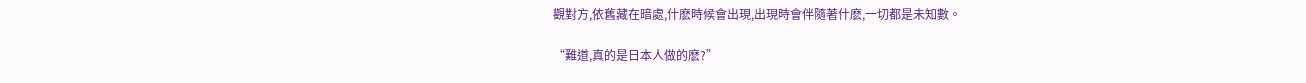觀對方,依舊藏在暗處,什麽時候會出現,出現時會伴隨著什麽,一切都是未知數。

“難道,真的是日本人做的麽?”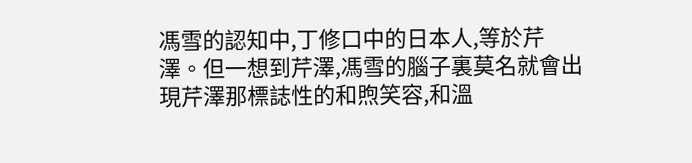馮雪的認知中,丁修口中的日本人,等於芹澤。但一想到芹澤,馮雪的腦子裏莫名就會出現芹澤那標誌性的和煦笑容,和溫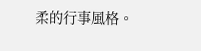柔的行事風格。